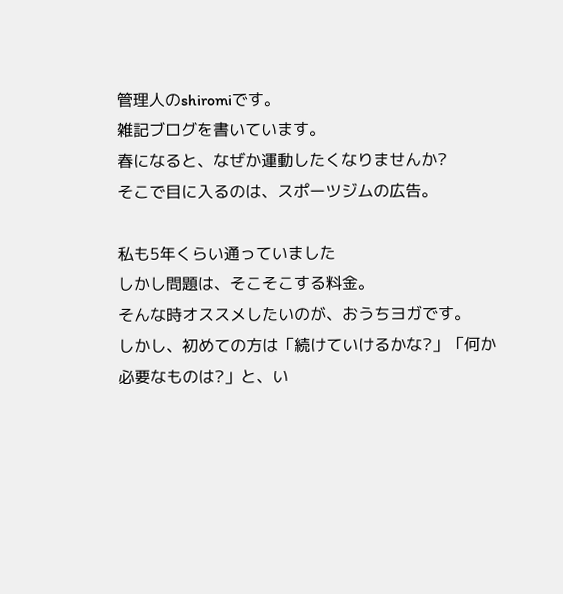管理人のshiromiです。
雑記ブログを書いています。
春になると、なぜか運動したくなりませんか?
そこで目に入るのは、スポーツジムの広告。

私も5年くらい通っていました
しかし問題は、そこそこする料金。
そんな時オススメしたいのが、おうちヨガです。
しかし、初めての方は「続けていけるかな?」「何か必要なものは?」と、い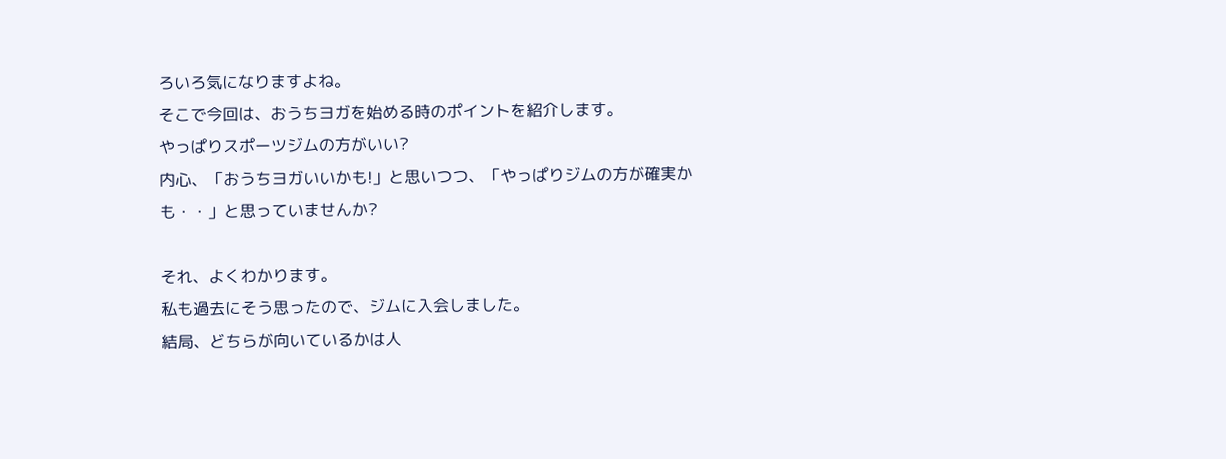ろいろ気になりますよね。
そこで今回は、おうちヨガを始める時のポイントを紹介します。
やっぱりスポーツジムの方がいい?
内心、「おうちヨガいいかも!」と思いつつ、「やっぱりジムの方が確実かも・・」と思っていませんか?

それ、よくわかります。
私も過去にそう思ったので、ジムに入会しました。
結局、どちらが向いているかは人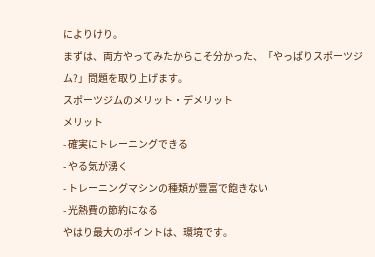によりけり。
まずは、両方やってみたからこそ分かった、「やっぱりスポーツジム?」問題を取り上げます。
スポーツジムのメリット・デメリット
メリット
- 確実にトレーニングできる
- やる気が湧く
- トレーニングマシンの種類が豊富で飽きない
- 光熱費の節約になる
やはり最大のポイントは、環境です。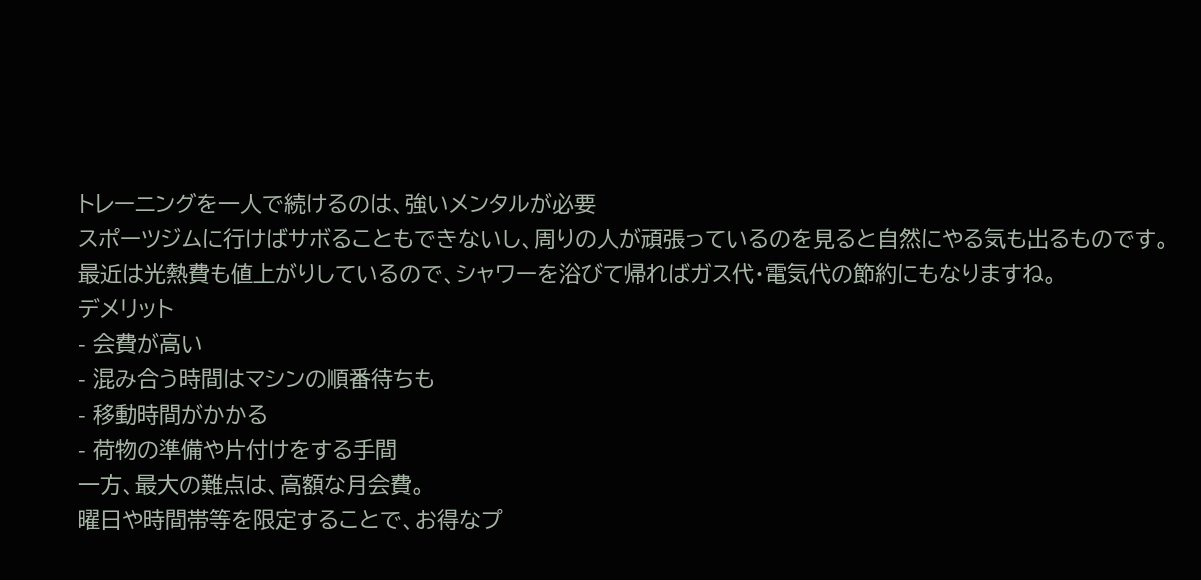トレーニングを一人で続けるのは、強いメンタルが必要
スポーツジムに行けばサボることもできないし、周りの人が頑張っているのを見ると自然にやる気も出るものです。
最近は光熱費も値上がりしているので、シャワーを浴びて帰ればガス代・電気代の節約にもなりますね。
デメリット
- 会費が高い
- 混み合う時間はマシンの順番待ちも
- 移動時間がかかる
- 荷物の準備や片付けをする手間
一方、最大の難点は、高額な月会費。
曜日や時間帯等を限定することで、お得なプ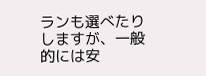ランも選べたりしますが、一般的には安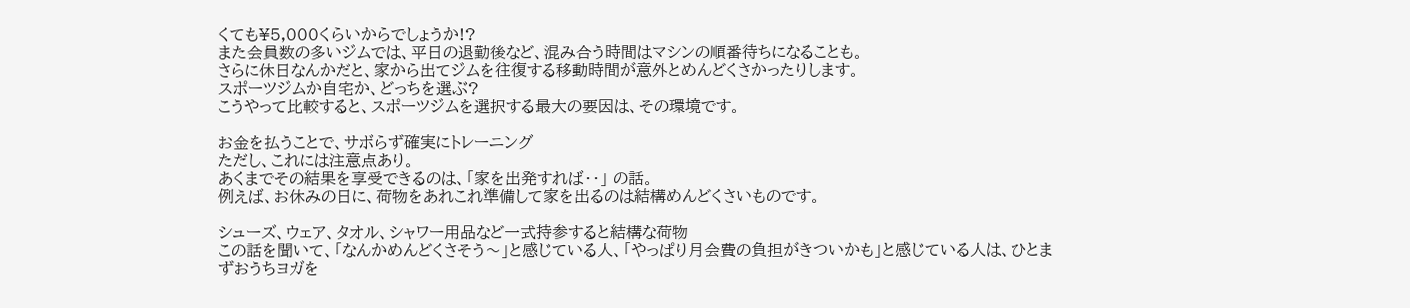くても¥5,000くらいからでしょうか!?
また会員数の多いジムでは、平日の退勤後など、混み合う時間はマシンの順番待ちになることも。
さらに休日なんかだと、家から出てジムを往復する移動時間が意外とめんどくさかったりします。
スポーツジムか自宅か、どっちを選ぶ?
こうやって比較すると、スポーツジムを選択する最大の要因は、その環境です。

お金を払うことで、サボらず確実にトレーニング
ただし、これには注意点あり。
あくまでその結果を享受できるのは、「家を出発すれば・・」 の話。
例えば、お休みの日に、荷物をあれこれ準備して家を出るのは結構めんどくさいものです。

シューズ、ウェア、タオル、シャワー用品など一式持参すると結構な荷物
この話を聞いて、「なんかめんどくさそう〜」と感じている人、「やっぱり月会費の負担がきついかも」と感じている人は、ひとまずおうちヨガを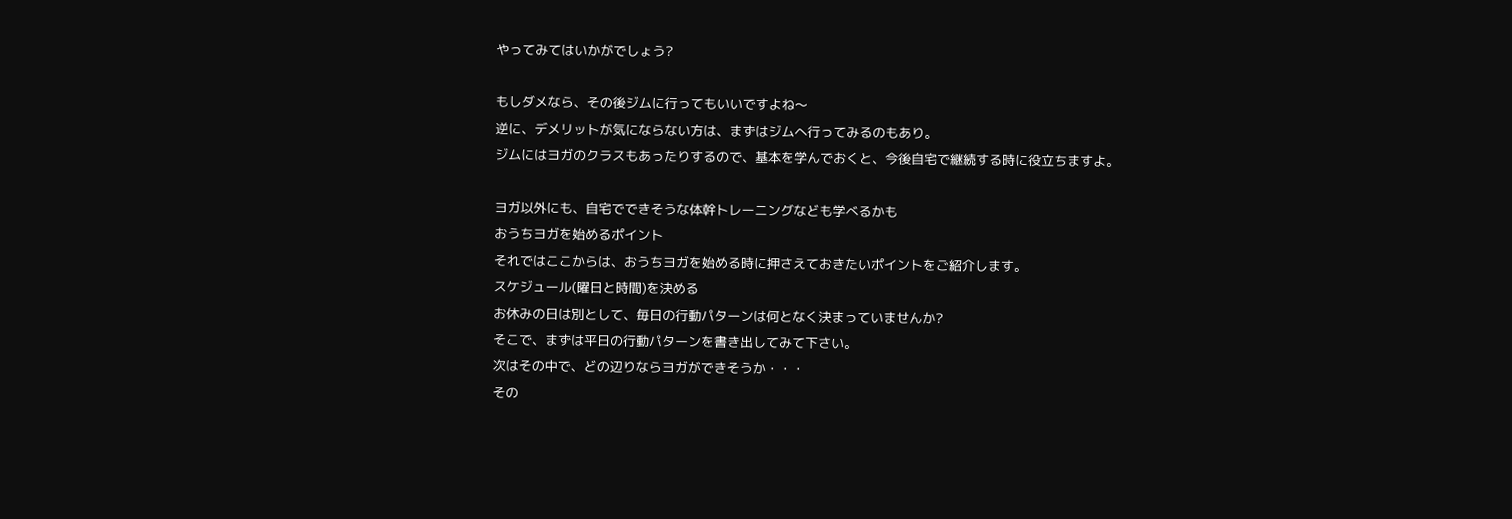やってみてはいかがでしょう?

もしダメなら、その後ジムに行ってもいいですよね〜
逆に、デメリットが気にならない方は、まずはジムへ行ってみるのもあり。
ジムにはヨガのクラスもあったりするので、基本を学んでおくと、今後自宅で継続する時に役立ちますよ。

ヨガ以外にも、自宅でできそうな体幹トレーニングなども学べるかも
おうちヨガを始めるポイント
それではここからは、おうちヨガを始める時に押さえておきたいポイントをご紹介します。
スケジュール(曜日と時間)を決める
お休みの日は別として、毎日の行動パターンは何となく決まっていませんか?
そこで、まずは平日の行動パターンを書き出してみて下さい。
次はその中で、どの辺りならヨガができそうか・・・
その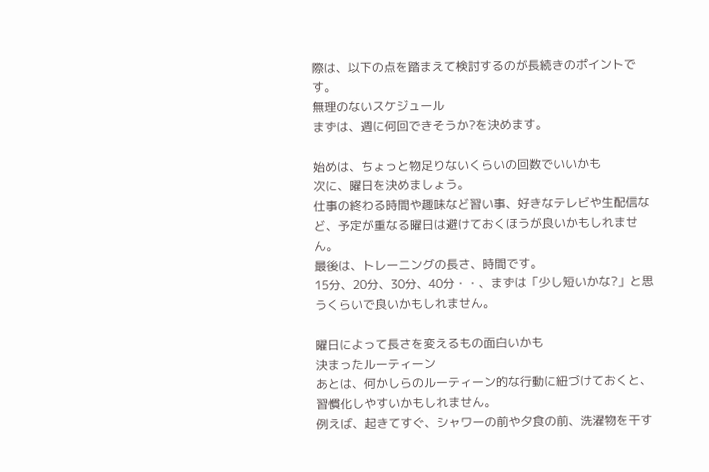際は、以下の点を踏まえて検討するのが長続きのポイントです。
無理のないスケジュール
まずは、週に何回できそうか?を決めます。

始めは、ちょっと物足りないくらいの回数でいいかも
次に、曜日を決めましょう。
仕事の終わる時間や趣味など習い事、好きなテレビや生配信など、予定が重なる曜日は避けておくほうが良いかもしれません。
最後は、トレーニングの長さ、時間です。
15分、20分、30分、40分・・、まずは「少し短いかな?」と思うくらいで良いかもしれません。

曜日によって長さを変えるもの面白いかも
決まったルーティーン
あとは、何かしらのルーティーン的な行動に紐づけておくと、習慣化しやすいかもしれません。
例えば、起きてすぐ、シャワーの前や夕食の前、洗濯物を干す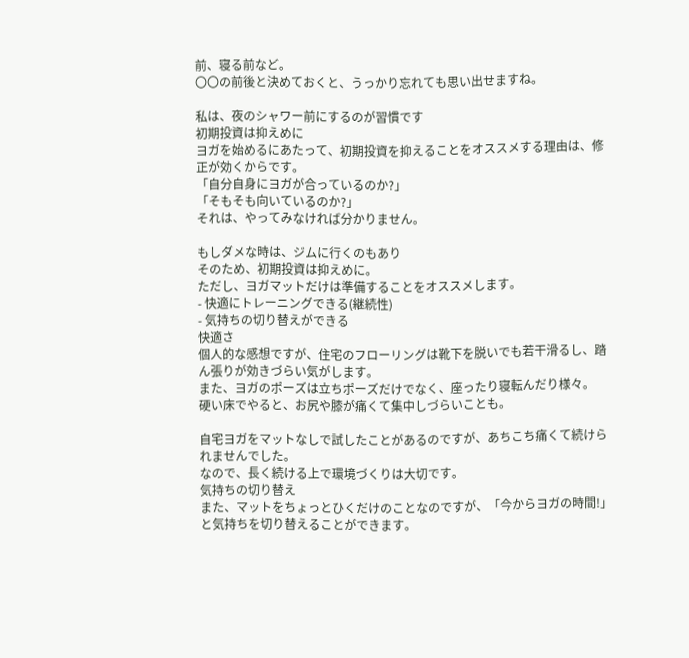前、寝る前など。
〇〇の前後と決めておくと、うっかり忘れても思い出せますね。

私は、夜のシャワー前にするのが習慣です
初期投資は抑えめに
ヨガを始めるにあたって、初期投資を抑えることをオススメする理由は、修正が効くからです。
「自分自身にヨガが合っているのか?」
「そもそも向いているのか?」
それは、やってみなければ分かりません。

もしダメな時は、ジムに行くのもあり
そのため、初期投資は抑えめに。
ただし、ヨガマットだけは準備することをオススメします。
- 快適にトレーニングできる(継続性)
- 気持ちの切り替えができる
快適さ
個人的な感想ですが、住宅のフローリングは靴下を脱いでも若干滑るし、踏ん張りが効きづらい気がします。
また、ヨガのポーズは立ちポーズだけでなく、座ったり寝転んだり様々。
硬い床でやると、お尻や膝が痛くて集中しづらいことも。

自宅ヨガをマットなしで試したことがあるのですが、あちこち痛くて続けられませんでした。
なので、長く続ける上で環境づくりは大切です。
気持ちの切り替え
また、マットをちょっとひくだけのことなのですが、「今からヨガの時間!」と気持ちを切り替えることができます。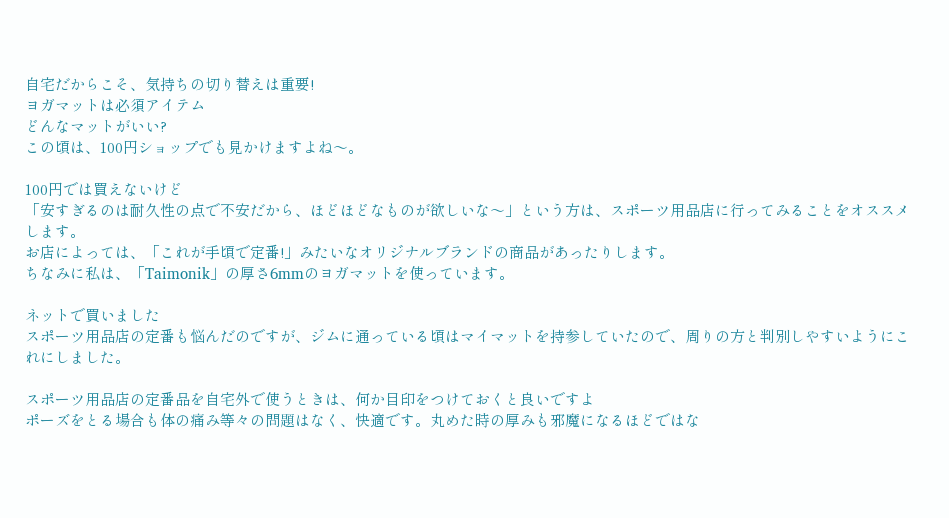自宅だからこそ、気持ちの切り替えは重要!
ヨガマットは必須アイテム
どんなマットがいい?
この頃は、100円ショップでも見かけますよね〜。

100円では買えないけど
「安すぎるのは耐久性の点で不安だから、ほどほどなものが欲しいな〜」という方は、スポーツ用品店に行ってみることをオススメします。
お店によっては、「これが手頃で定番!」みたいなオリジナルブランドの商品があったりします。
ちなみに私は、「Taimonik」の厚さ6mmのヨガマットを使っています。

ネットで買いました
スポーツ用品店の定番も悩んだのですが、ジムに通っている頃はマイマットを持参していたので、周りの方と判別しやすいようにこれにしました。

スポーツ用品店の定番品を自宅外で使うときは、何か目印をつけておくと良いですよ
ポーズをとる場合も体の痛み等々の問題はなく、快適です。丸めた時の厚みも邪魔になるほどではな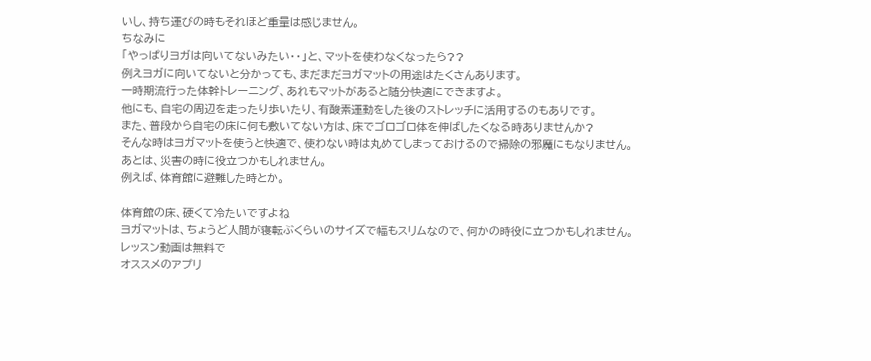いし、持ち運びの時もそれほど重量は感じません。
ちなみに
「やっぱりヨガは向いてないみたい・・」と、マットを使わなくなったら??
例えヨガに向いてないと分かっても、まだまだヨガマットの用途はたくさんあります。
一時期流行った体幹トレーニング、あれもマットがあると随分快適にできますよ。
他にも、自宅の周辺を走ったり歩いたり、有酸素運動をした後のストレッチに活用するのもありです。
また、普段から自宅の床に何も敷いてない方は、床でゴロゴロ体を伸ばしたくなる時ありませんか?
そんな時はヨガマットを使うと快適で、使わない時は丸めてしまっておけるので掃除の邪魔にもなりません。
あとは、災害の時に役立つかもしれません。
例えば、体育館に避難した時とか。

体育館の床、硬くて冷たいですよね
ヨガマットは、ちょうど人間が寝転ぶくらいのサイズで幅もスリムなので、何かの時役に立つかもしれません。
レッスン動画は無料で
オススメのアプリ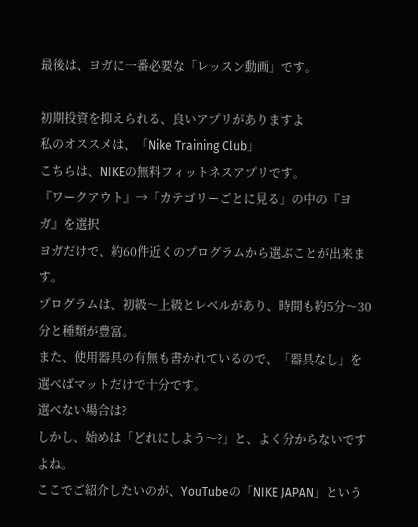最後は、ヨガに一番必要な「レッスン動画」です。

初期投資を抑えられる、良いアプリがありますよ
私のオススメは、「Nike Training Club」
こちらは、NIKEの無料フィットネスアプリです。
『ワークアウト』→「カテゴリーごとに見る」の中の『ヨガ』を選択
ヨガだけで、約60件近くのプログラムから選ぶことが出来ます。
プログラムは、初級〜上級とレベルがあり、時間も約5分〜30分と種類が豊富。
また、使用器具の有無も書かれているので、「器具なし」を選べばマットだけで十分です。
選べない場合は?
しかし、始めは「どれにしよう〜?」と、よく分からないですよね。
ここでご紹介したいのが、YouTubeの「NIKE JAPAN」という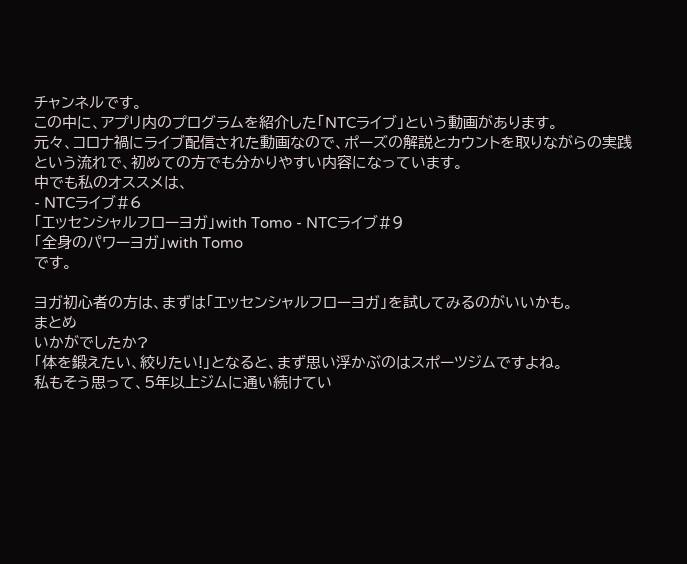チャンネルです。
この中に、アプリ内のプログラムを紹介した「NTCライブ」という動画があります。
元々、コロナ禍にライブ配信された動画なので、ポーズの解説とカウントを取りながらの実践という流れで、初めての方でも分かりやすい内容になっています。
中でも私のオススメは、
- NTCライブ#6
「エッセンシャルフローヨガ」with Tomo - NTCライブ#9
「全身のパワーヨガ」with Tomo
です。

ヨガ初心者の方は、まずは「エッセンシャルフローヨガ」を試してみるのがいいかも。
まとめ
いかがでしたか?
「体を鍛えたい、絞りたい!」となると、まず思い浮かぶのはスポーツジムですよね。
私もそう思って、5年以上ジムに通い続けてい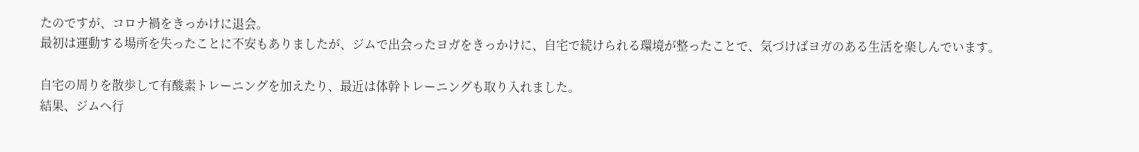たのですが、コロナ禍をきっかけに退会。
最初は運動する場所を失ったことに不安もありましたが、ジムで出会ったヨガをきっかけに、自宅で続けられる環境が整ったことで、気づけばヨガのある生活を楽しんでいます。

自宅の周りを散歩して有酸素トレーニングを加えたり、最近は体幹トレーニングも取り入れました。
結果、ジムへ行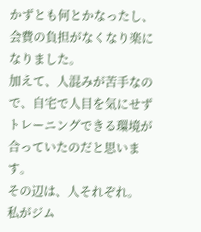かずとも何とかなったし、会費の負担がなくなり楽になりました。
加えて、人混みが苦手なので、自宅で人目を気にせずトレーニングできる環境が合っていたのだと思います。
その辺は、人それぞれ。
私がジム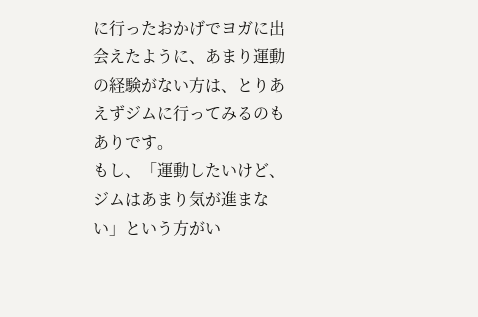に行ったおかげでヨガに出会えたように、あまり運動の経験がない方は、とりあえずジムに行ってみるのもありです。
もし、「運動したいけど、ジムはあまり気が進まない」という方がい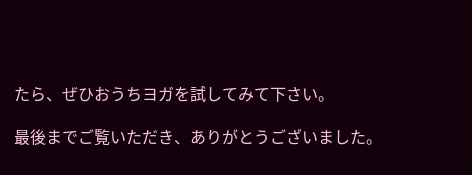たら、ぜひおうちヨガを試してみて下さい。

最後までご覧いただき、ありがとうございました。